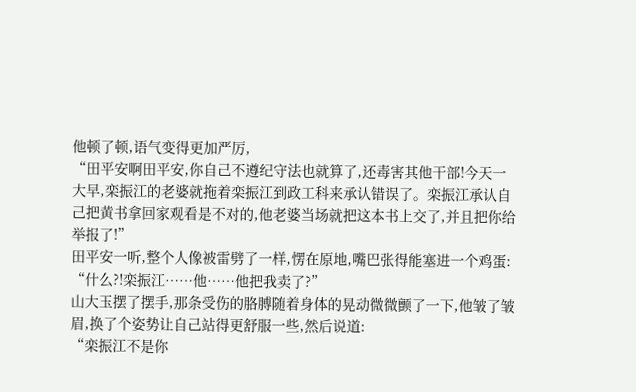他顿了顿,语气变得更加严厉,
“田平安啊田平安,你自己不遵纪守法也就算了,还毒害其他干部!今天一大早,栾振江的老婆就拖着栾振江到政工科来承认错误了。栾振江承认自己把黄书拿回家观看是不对的,他老婆当场就把这本书上交了,并且把你给举报了!”
田平安一听,整个人像被雷劈了一样,愣在原地,嘴巴张得能塞进一个鸡蛋:
“什么?!栾振江……他……他把我卖了?”
山大玉摆了摆手,那条受伤的胳膊随着身体的晃动微微颤了一下,他皱了皱眉,换了个姿势让自己站得更舒服一些,然后说道:
“栾振江不是你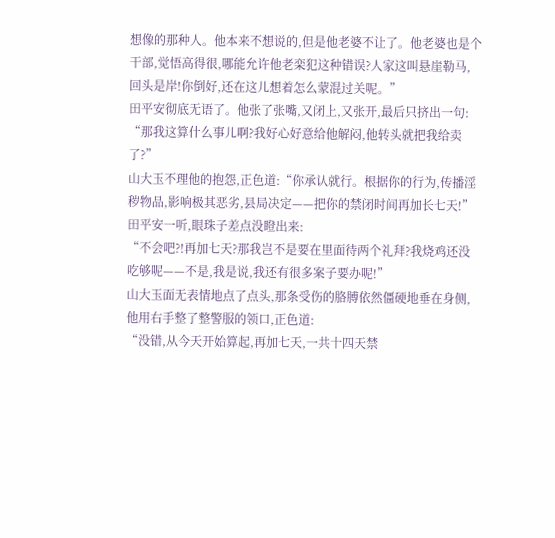想像的那种人。他本来不想说的,但是他老婆不让了。他老婆也是个干部,觉悟高得很,哪能允许他老栾犯这种错误?人家这叫悬崖勒马,回头是岸!你倒好,还在这儿想着怎么蒙混过关呢。”
田平安彻底无语了。他张了张嘴,又闭上,又张开,最后只挤出一句:
“那我这算什么事儿啊?我好心好意给他解闷,他转头就把我给卖了?”
山大玉不理他的抱怨,正色道:“你承认就行。根据你的行为,传播淫秽物品,影响极其恶劣,县局决定——把你的禁闭时间再加长七天!”
田平安一听,眼珠子差点没瞪出来:
“不会吧?!再加七天?那我岂不是要在里面待两个礼拜?我烧鸡还没吃够呢——不是,我是说,我还有很多案子要办呢!”
山大玉面无表情地点了点头,那条受伤的胳膊依然僵硬地垂在身侧,他用右手整了整警服的领口,正色道:
“没错,从今天开始算起,再加七天,一共十四天禁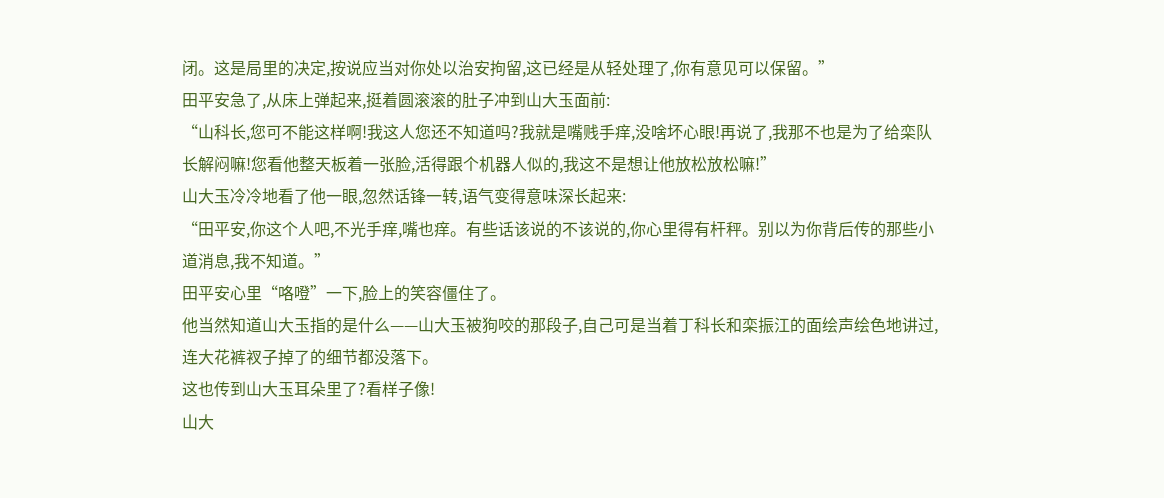闭。这是局里的决定,按说应当对你处以治安拘留,这已经是从轻处理了,你有意见可以保留。”
田平安急了,从床上弹起来,挺着圆滚滚的肚子冲到山大玉面前:
“山科长,您可不能这样啊!我这人您还不知道吗?我就是嘴贱手痒,没啥坏心眼!再说了,我那不也是为了给栾队长解闷嘛!您看他整天板着一张脸,活得跟个机器人似的,我这不是想让他放松放松嘛!”
山大玉冷冷地看了他一眼,忽然话锋一转,语气变得意味深长起来:
“田平安,你这个人吧,不光手痒,嘴也痒。有些话该说的不该说的,你心里得有杆秤。别以为你背后传的那些小道消息,我不知道。”
田平安心里“咯噔”一下,脸上的笑容僵住了。
他当然知道山大玉指的是什么——山大玉被狗咬的那段子,自己可是当着丁科长和栾振江的面绘声绘色地讲过,连大花裤衩子掉了的细节都没落下。
这也传到山大玉耳朵里了?看样子像!
山大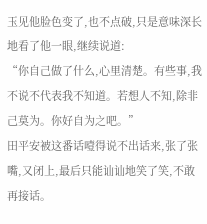玉见他脸色变了,也不点破,只是意味深长地看了他一眼,继续说道:
“你自己做了什么,心里清楚。有些事,我不说不代表我不知道。若想人不知,除非己莫为。你好自为之吧。”
田平安被这番话噎得说不出话来,张了张嘴,又闭上,最后只能讪讪地笑了笑,不敢再接话。